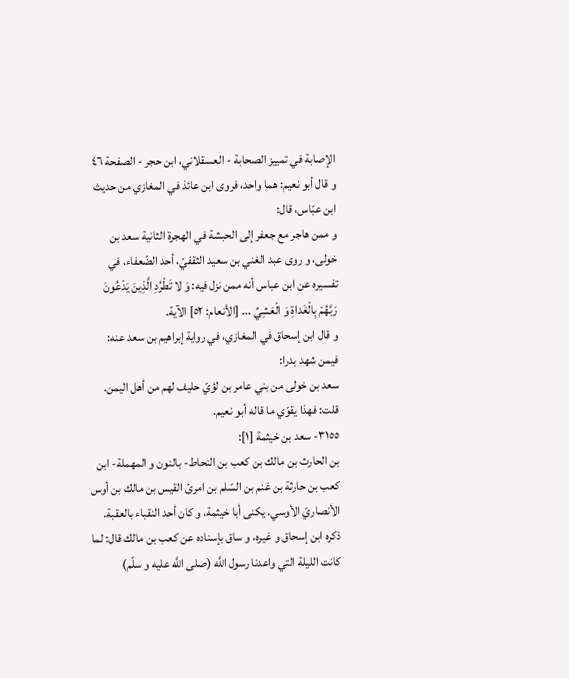الإصابة في تمييز الصحابة - العسقلاني، ابن حجر - الصفحة ٤٦
و قال أبو نعيم: هما واحد، فروى ابن عائذ في المغازي من حديث ابن عبّاس، قال:
و ممن هاجر مع جعفر إلى الحبشة في الهجرة الثانية سعد بن خولى، و روى عبد الغني بن سعيد الثقفيّ، أحد الضّعفاء، في تفسيره عن ابن عباس أنه ممن نزل فيه: وَ لا تَطْرُدِ الَّذِينَ يَدْعُونَ رَبَّهُمْ بِالْغَداةِ وَ الْعَشِيِّ ... [الأنعام: ٥٢] الآية.
و قال ابن إسحاق في المغازي، في رواية إبراهيم بن سعد عنه: فيمن شهد بدرا:
سعد بن خولى من بني عامر بن لؤيّ حليف لهم من أهل اليمن.
قلت: فهذا يقوّي ما قاله أبو نعيم.
٣١٥٥- سعد بن خيثمة [١]:
بن الحارث بن مالك بن كعب بن النحاط- بالنون و المهملة- ابن كعب بن حارثة بن غنم بن السّلم بن امرئ القيس بن مالك بن أوس الأنصاريّ الأوسي. يكنى أبا خيثمة، و كان أحد النقباء بالعقبة.
ذكره ابن إسحاق و غيره، و ساق بإسناده عن كعب بن مالك قال: لما كانت الليلة التي واعدنا رسول اللَّه (صلى اللَّه عليه و سلّم)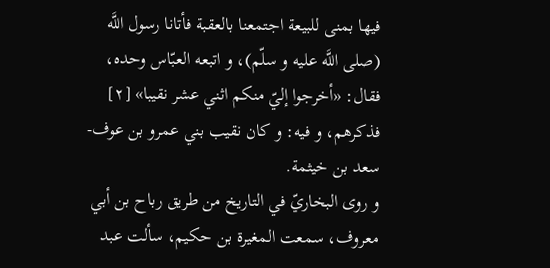فيها بمنى للبيعة اجتمعنا بالعقبة فأتانا رسول اللَّه (صلى اللَّه عليه و سلّم)، و اتبعه العبّاس وحده، فقال: «أخرجوا إليّ منكم اثني عشر نقيبا» [٢] فذكرهم، و فيه: و كان نقيب بني عمرو بن عوف- سعد بن خيثمة.
و روى البخاريّ في التاريخ من طريق رباح بن أبي معروف، سمعت المغيرة بن حكيم، سألت عبد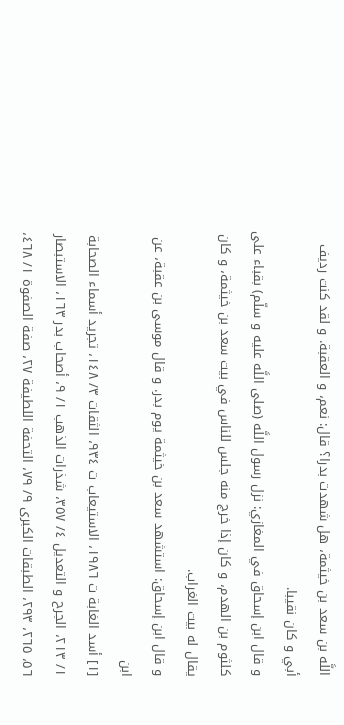اللَّه بن سعد بن خيثمة، هل شهدت بدرا؟ قال: نعم، و العقبة. و لقد كنت رديف أبي و كان نقيبا.
و قال ابن إسحاق في المغازي: نزل رسول اللَّه (صلى اللَّه عليه و سلّم) بقباء على كلثوم بن الهدم، و كان إذا خرج منه جلس للناس في بيت سعد بن خيثمة، و كان يقال له بيت الغراب.
و قال ابن إسحاق: استشهد سعد بن خيثمة يوم بدر. و قال موسى بن عقبة، عن ابن
[١] أسد الغابة ت ١٩٨٦، الاستيعاب ت ٩٣٤، الثقات ٣/ ١٤٨، تجريد أسماء الصحابة ١/ ٢١٣، الجرح و التعديل ٤/ ٣٥٧، شذرات الذهب ١/ ٩، أصحاب بدر ١٦٣، الاستبصار ٥٦، ٢٦٥، ٢٩٣، الطبقات الكبرى ٩/ ٧٩، التحفة اللطيفة ٢٧، صفة الصفوة ١/ ٤٦٨،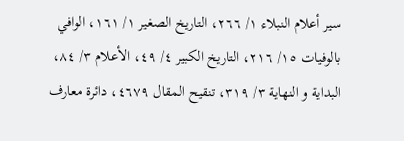سير أعلام النبلاء ١/ ٢٦٦، التاريخ الصغير ١/ ١٦١، الوافي بالوفيات ١٥/ ٢١٦، التاريخ الكبير ٤/ ٤٩، الأعلام ٣/ ٨٤، البداية و النهاية ٣/ ٣١٩، تنقيح المقال ٤٦٧٩، دائرة معارف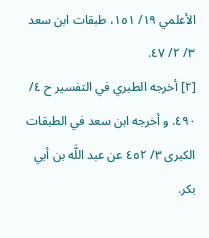الأعلمي ١٩/ ١٥١، طبقات ابن سعد ٣/ ٢/ ٤٧.
[٢] أخرجه الطبري في التفسير ح ٤/ ٤٩٠. و أخرجه ابن سعد في الطبقات الكبرى ٣/ ٤٥٢ عن عبد اللَّه بن أبي بكر.